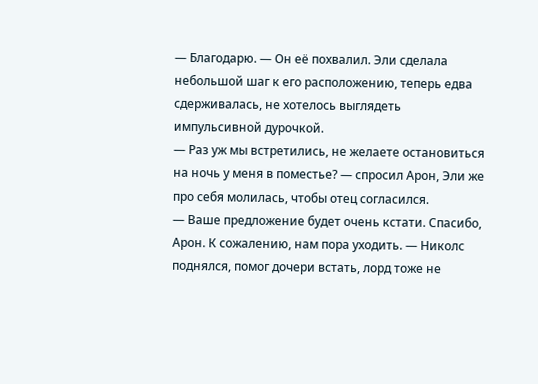— Благодарю. — Он её похвалил. Эли сделала небольшой шаг к его расположению, теперь едва сдерживалась, не хотелось выглядеть импульсивной дурочкой.
— Раз уж мы встретились, не желаете остановиться на ночь у меня в поместье? — спросил Арон, Эли же про себя молилась, чтобы отец согласился.
— Ваше предложение будет очень кстати. Спасибо, Арон. К сожалению, нам пора уходить. — Николс поднялся, помог дочери встать, лорд тоже не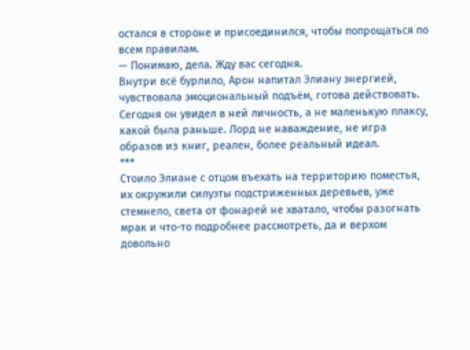остался в стороне и присоединился, чтобы попрощаться по всем правилам.
— Понимаю, дела. Жду вас сегодня.
Внутри всё бурлило, Арон напитал Элиану энергией, чувствовала эмоциональный подъём, готова действовать. Сегодня он увидел в ней личность, а не маленькую плаксу, какой была раньше. Лорд не наваждение, не игра образов из книг, реален, более реальный идеал.
***
Стоило Элиане с отцом въехать на территорию поместья, их окружили силуэты подстриженных деревьев, уже стемнело, света от фонарей не хватало, чтобы разогнать мрак и что-то подробнее рассмотреть, да и верхом довольно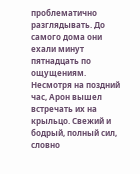проблематично разглядывать. До самого дома они ехали минут пятнадцать по ощущениям. Несмотря на поздний час, Арон вышел встречать их на крыльцо. Свежий и бодрый, полный сил, словно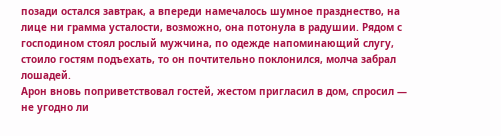позади остался завтрак, а впереди намечалось шумное празднество, на лице ни грамма усталости, возможно, она потонула в радушии. Рядом с господином стоял рослый мужчина, по одежде напоминающий слугу, стоило гостям подъехать, то он почтительно поклонился, молча забрал лошадей.
Арон вновь поприветствовал гостей, жестом пригласил в дом, спросил — не угодно ли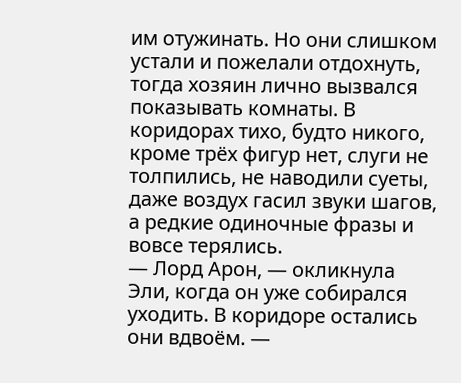им отужинать. Но они слишком устали и пожелали отдохнуть, тогда хозяин лично вызвался показывать комнаты. В коридорах тихо, будто никого, кроме трёх фигур нет, слуги не толпились, не наводили суеты, даже воздух гасил звуки шагов, а редкие одиночные фразы и вовсе терялись.
— Лорд Арон, — окликнула Эли, когда он уже собирался уходить. В коридоре остались они вдвоём. —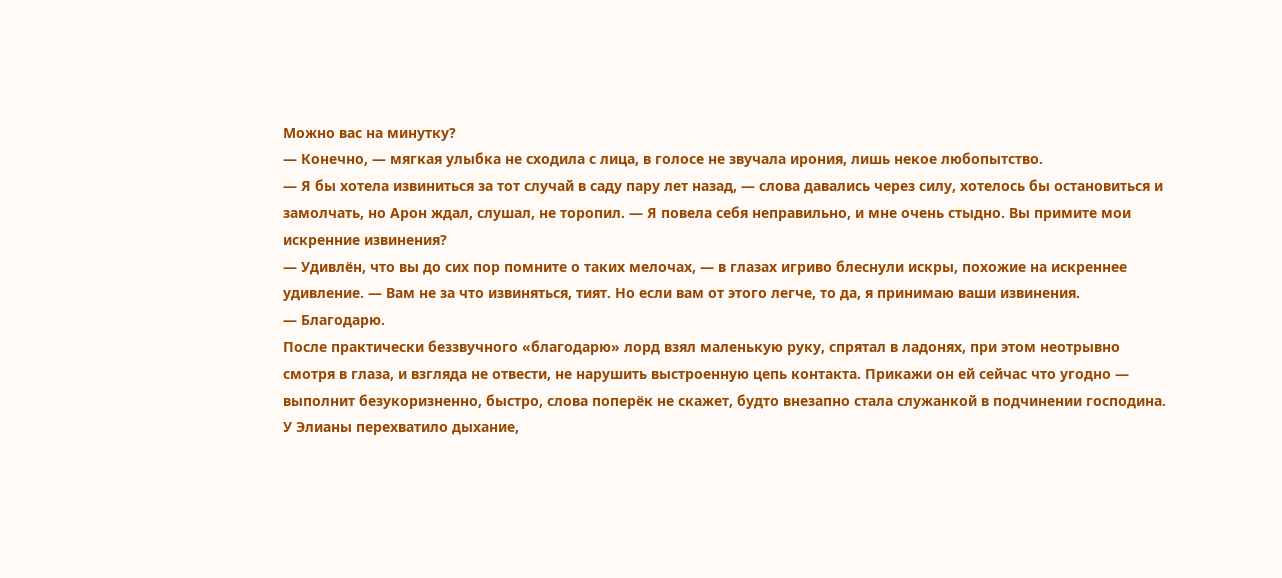Можно вас на минутку?
— Конечно, — мягкая улыбка не сходила с лица, в голосе не звучала ирония, лишь некое любопытство.
— Я бы хотела извиниться за тот случай в саду пару лет назад, — слова давались через силу, хотелось бы остановиться и замолчать, но Арон ждал, слушал, не торопил. — Я повела себя неправильно, и мне очень стыдно. Вы примите мои искренние извинения?
— Удивлён, что вы до сих пор помните о таких мелочах, — в глазах игриво блеснули искры, похожие на искреннее удивление. — Вам не за что извиняться, тият. Но если вам от этого легче, то да, я принимаю ваши извинения.
— Благодарю.
После практически беззвучного «благодарю» лорд взял маленькую руку, спрятал в ладонях, при этом неотрывно смотря в глаза, и взгляда не отвести, не нарушить выстроенную цепь контакта. Прикажи он ей сейчас что угодно — выполнит безукоризненно, быстро, слова поперёк не скажет, будто внезапно стала служанкой в подчинении господина. У Элианы перехватило дыхание,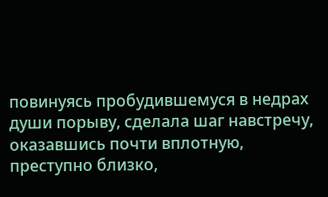повинуясь пробудившемуся в недрах души порыву, сделала шаг навстречу, оказавшись почти вплотную, преступно близко,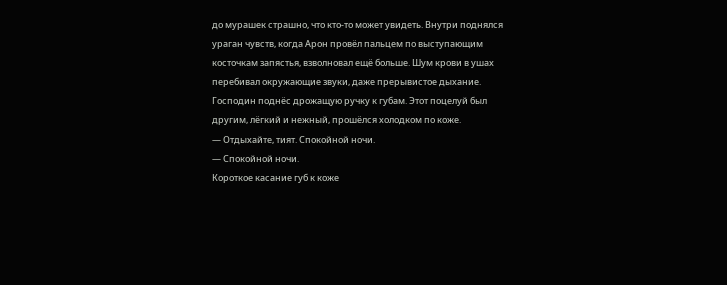до мурашек страшно, что кто-то может увидеть. Внутри поднялся ураган чувств, когда Арон провёл пальцем по выступающим косточкам запястья, взволновал ещё больше. Шум крови в ушах перебивал окружающие звуки, даже прерывистое дыхание. Господин поднёс дрожащую ручку к губам. Этот поцелуй был другим, лёгкий и нежный, прошёлся холодком по коже.
— Отдыхайте, тият. Спокойной ночи.
— Спокойной ночи.
Короткое касание губ к коже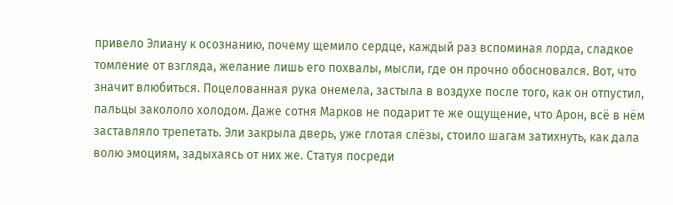привело Элиану к осознанию, почему щемило сердце, каждый раз вспоминая лорда, сладкое томление от взгляда, желание лишь его похвалы, мысли, где он прочно обосновался. Вот, что значит влюбиться. Поцелованная рука онемела, застыла в воздухе после того, как он отпустил, пальцы закололо холодом. Даже сотня Марков не подарит те же ощущение, что Арон, всё в нём заставляло трепетать. Эли закрыла дверь, уже глотая слёзы, стоило шагам затихнуть, как дала волю эмоциям, задыхаясь от них же. Статуя посреди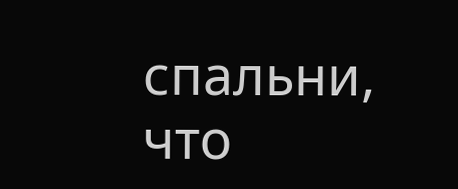спальни, что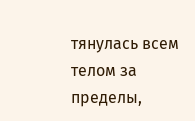тянулась всем телом за пределы,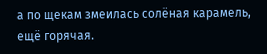а по щекам змеилась солёная карамель, ещё горячая.